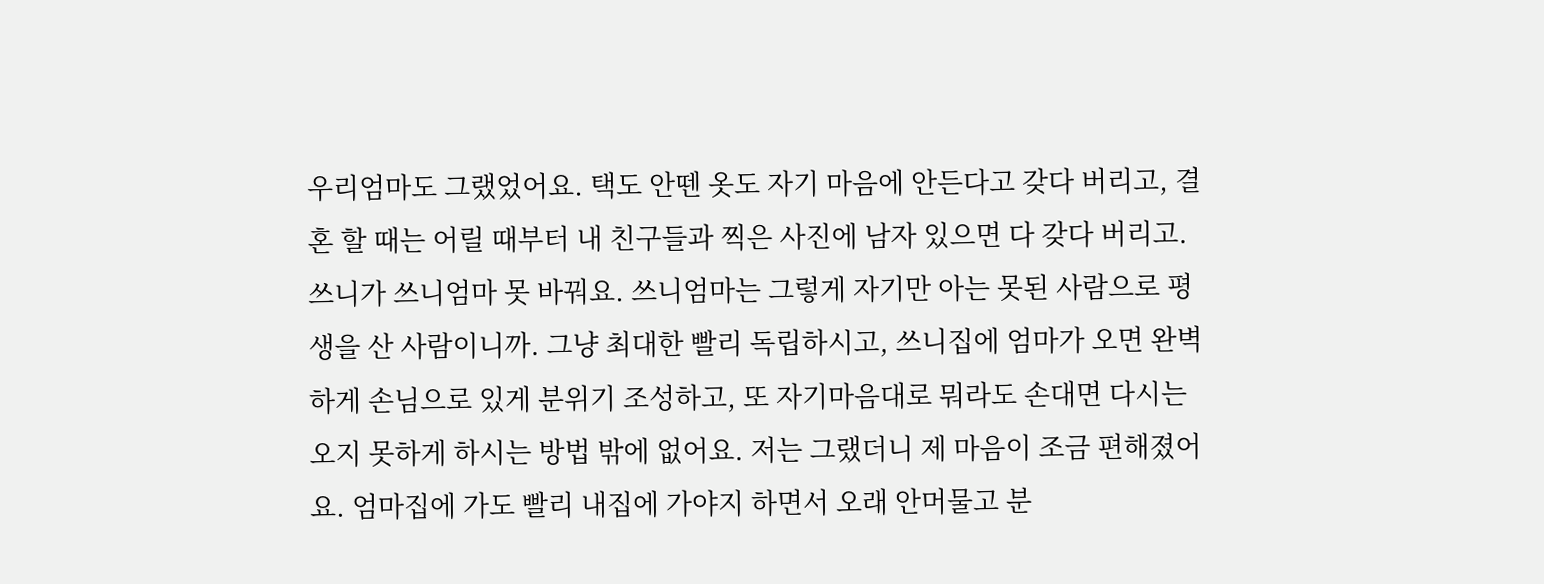우리엄마도 그랬었어요. 택도 안뗀 옷도 자기 마음에 안든다고 갖다 버리고, 결혼 할 때는 어릴 때부터 내 친구들과 찍은 사진에 남자 있으면 다 갖다 버리고. 쓰니가 쓰니엄마 못 바꿔요. 쓰니엄마는 그렇게 자기만 아는 못된 사람으로 평생을 산 사람이니까. 그냥 최대한 빨리 독립하시고, 쓰니집에 엄마가 오면 완벽하게 손님으로 있게 분위기 조성하고, 또 자기마음대로 뭐라도 손대면 다시는 오지 못하게 하시는 방법 밖에 없어요. 저는 그랬더니 제 마음이 조금 편해졌어요. 엄마집에 가도 빨리 내집에 가야지 하면서 오래 안머물고 분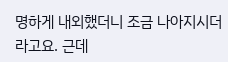명하게 내외했더니 조금 나아지시더라고요. 근데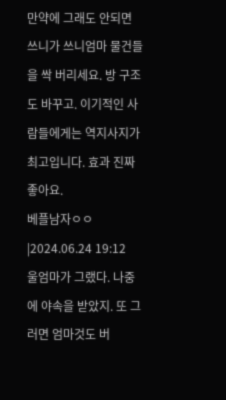만약에 그래도 안되면 쓰니가 쓰니엄마 물건들을 싹 버리세요. 방 구조도 바꾸고. 이기적인 사람들에게는 역지사지가 최고입니다. 효과 진짜 좋아요.
베플남자ㅇㅇ|2024.06.24 19:12
울엄마가 그랬다. 나중에 야속을 받았지. 또 그러면 엄마것도 버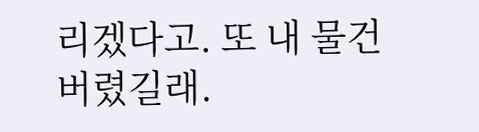리겠다고. 또 내 물건 버렸길래.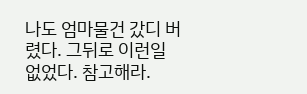나도 엄마물건 갔디 버렸다. 그뒤로 이런일 없었다. 참고해라.